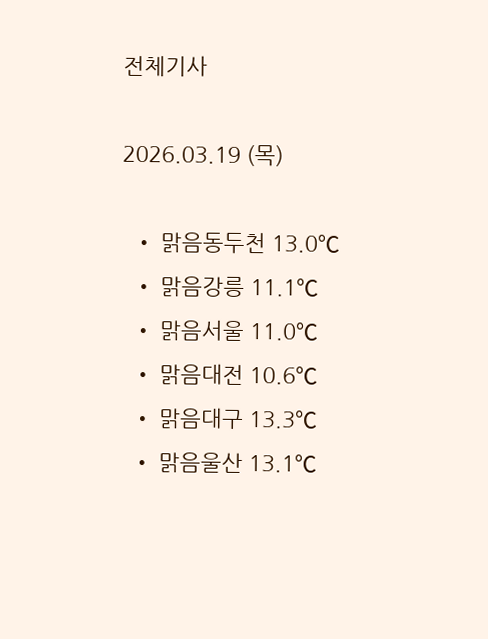전체기사

2026.03.19 (목)

  • 맑음동두천 13.0℃
  • 맑음강릉 11.1℃
  • 맑음서울 11.0℃
  • 맑음대전 10.6℃
  • 맑음대구 13.3℃
  • 맑음울산 13.1℃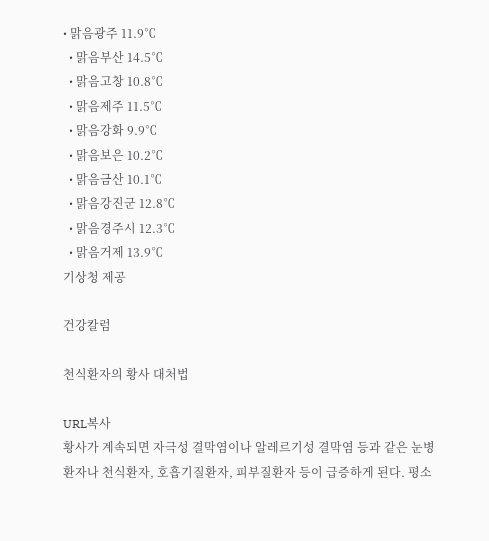• 맑음광주 11.9℃
  • 맑음부산 14.5℃
  • 맑음고창 10.8℃
  • 맑음제주 11.5℃
  • 맑음강화 9.9℃
  • 맑음보은 10.2℃
  • 맑음금산 10.1℃
  • 맑음강진군 12.8℃
  • 맑음경주시 12.3℃
  • 맑음거제 13.9℃
기상청 제공

건강칼럼

천식환자의 황사 대처법

URL복사
황사가 계속되면 자극성 결막염이나 알레르기성 결막염 등과 같은 눈병 환자나 천식환자, 호흡기질환자, 피부질환자 등이 급증하게 된다. 평소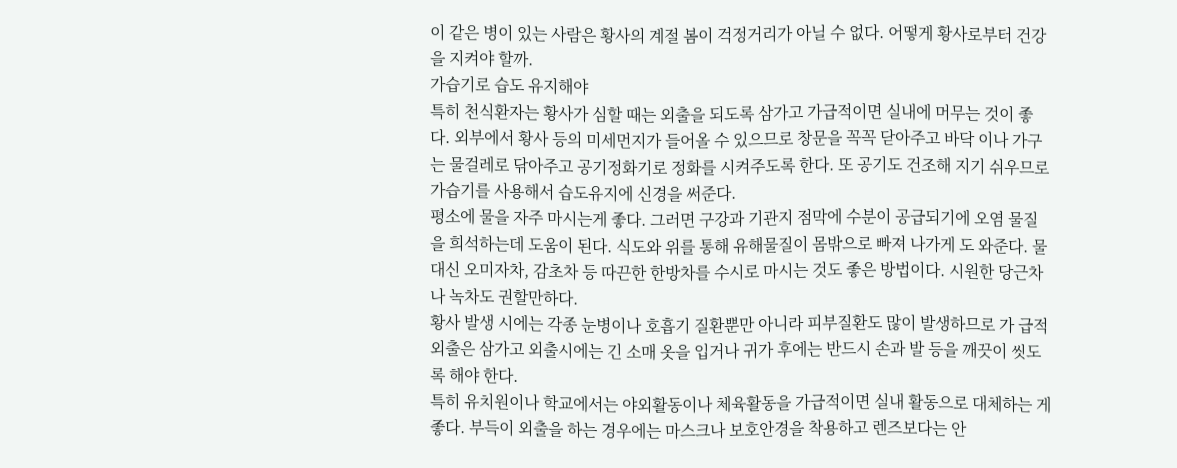이 같은 병이 있는 사람은 황사의 계절 봄이 걱정거리가 아닐 수 없다. 어떻게 황사로부터 건강을 지켜야 할까.
가습기로 습도 유지해야
특히 천식환자는 황사가 심할 때는 외출을 되도록 삼가고 가급적이면 실내에 머무는 것이 좋다. 외부에서 황사 등의 미세먼지가 들어올 수 있으므로 창문을 꼭꼭 닫아주고 바닥 이나 가구는 물걸레로 닦아주고 공기정화기로 정화를 시켜주도록 한다. 또 공기도 건조해 지기 쉬우므로 가습기를 사용해서 습도유지에 신경을 써준다.
평소에 물을 자주 마시는게 좋다. 그러면 구강과 기관지 점막에 수분이 공급되기에 오염 물질을 희석하는데 도움이 된다. 식도와 위를 통해 유해물질이 몸밖으로 빠져 나가게 도 와준다. 물대신 오미자차, 감초차 등 따끈한 한방차를 수시로 마시는 것도 좋은 방법이다. 시원한 당근차나 녹차도 권할만하다.
황사 발생 시에는 각종 눈병이나 호흡기 질환뿐만 아니라 피부질환도 많이 발생하므로 가 급적 외출은 삼가고 외출시에는 긴 소매 옷을 입거나 귀가 후에는 반드시 손과 발 등을 깨끗이 씻도록 해야 한다.
특히 유치원이나 학교에서는 야외활동이나 체육활동을 가급적이면 실내 활동으로 대체하는 게 좋다. 부득이 외출을 하는 경우에는 마스크나 보호안경을 착용하고 렌즈보다는 안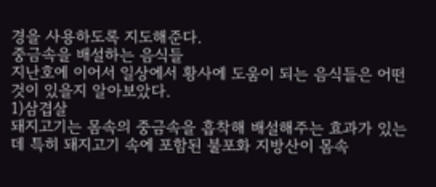경을 사용하도록 지도해준다.
중금속을 배설하는 음식들
지난호에 이어서 일상에서 황사에 도움이 되는 음식들은 어떤 것이 있을지 알아보았다.
1)삼겹살
돼지고기는 몸속의 중금속을 흡착해 배설해주는 효과가 있는데 특히 돼지고기 속에 포함된 불포화 지방산이 몸속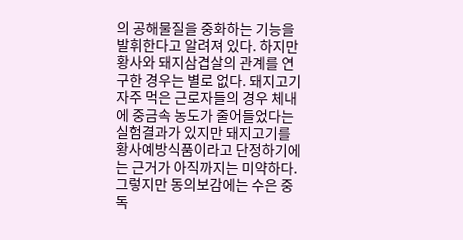의 공해물질을 중화하는 기능을 발휘한다고 알려져 있다. 하지만 황사와 돼지삼겹살의 관계를 연구한 경우는 별로 없다. 돼지고기 자주 먹은 근로자들의 경우 체내에 중금속 농도가 줄어들었다는 실험결과가 있지만 돼지고기를 황사예방식품이라고 단정하기에는 근거가 아직까지는 미약하다. 그렇지만 동의보감에는 수은 중독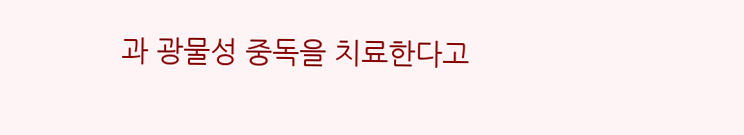과 광물성 중독을 치료한다고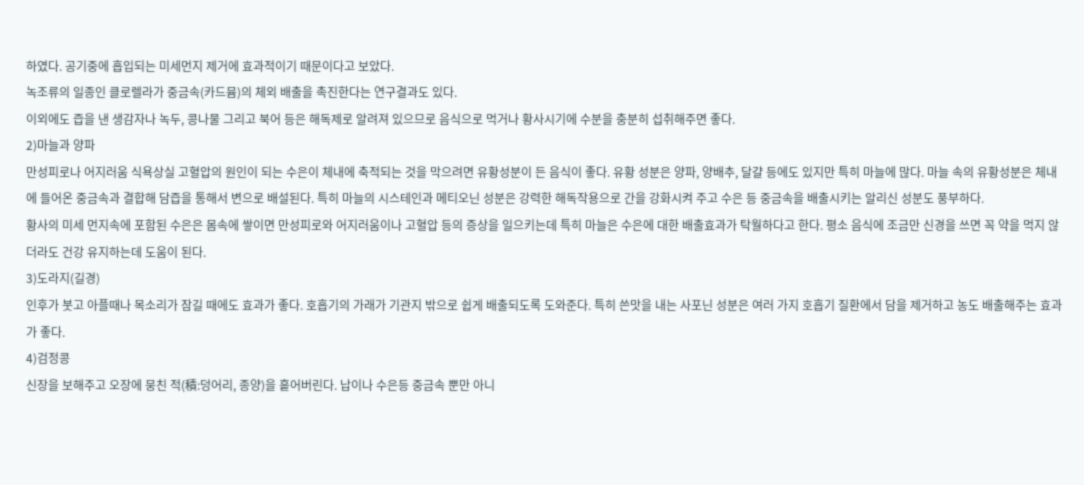하였다. 공기중에 흡입되는 미세먼지 제거에 효과적이기 때문이다고 보았다.
녹조류의 일종인 클로렐라가 중금속(카드뮴)의 체외 배출을 촉진한다는 연구결과도 있다.
이외에도 즙을 낸 생감자나 녹두, 콩나물 그리고 북어 등은 해독제로 알려져 있으므로 음식으로 먹거나 황사시기에 수분을 충분히 섭취해주면 좋다.
2)마늘과 양파
만성피로나 어지러움 식욕상실 고혈압의 원인이 되는 수은이 체내에 축적되는 것을 막으려면 유황성분이 든 음식이 좋다. 유황 성분은 양파, 양배추, 달걀 등에도 있지만 특히 마늘에 많다. 마늘 속의 유황성분은 체내에 들어온 중금속과 결합해 담즙을 통해서 변으로 배설된다. 특히 마늘의 시스테인과 메티오닌 성분은 강력한 해독작용으로 간을 강화시켜 주고 수은 등 중금속을 배출시키는 알리신 성분도 풍부하다.
황사의 미세 먼지속에 포함된 수은은 몸속에 쌓이면 만성피로와 어지러움이나 고혈압 등의 증상을 일으키는데 특히 마늘은 수은에 대한 배출효과가 탁월하다고 한다. 평소 음식에 조금만 신경을 쓰면 꼭 약을 먹지 않더라도 건강 유지하는데 도움이 된다.
3)도라지(길경)
인후가 붓고 아플때나 목소리가 잠길 때에도 효과가 좋다. 호흡기의 가래가 기관지 밖으로 쉽게 배출되도록 도와준다. 특히 쓴맛을 내는 사포닌 성분은 여러 가지 호흡기 질환에서 담을 제거하고 농도 배출해주는 효과가 좋다.
4)검정콩
신장을 보해주고 오장에 뭉친 적(積:덩어리, 종양)을 흩어버린다. 납이나 수은등 중금속 뿐만 아니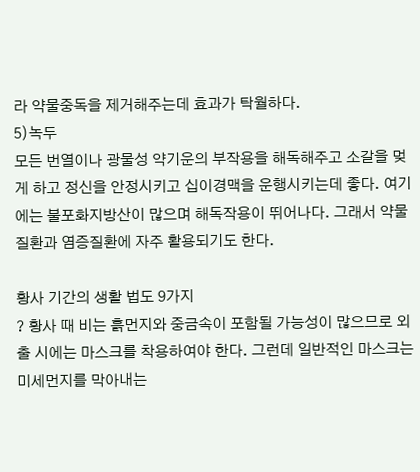라 약물중독을 제거해주는데 효과가 탁월하다.
5)녹두
모든 번열이나 광물성 약기운의 부작용을 해독해주고 소갈을 멎게 하고 정신을 안정시키고 십이경맥을 운행시키는데 좋다. 여기에는 불포화지방산이 많으며 해독작용이 뛰어나다. 그래서 약물질환과 염증질환에 자주 활용되기도 한다.

황사 기간의 생활 법도 9가지
? 황사 때 비는 흙먼지와 중금속이 포함될 가능성이 많으므로 외출 시에는 마스크를 착용하여야 한다. 그런데 일반적인 마스크는 미세먼지를 막아내는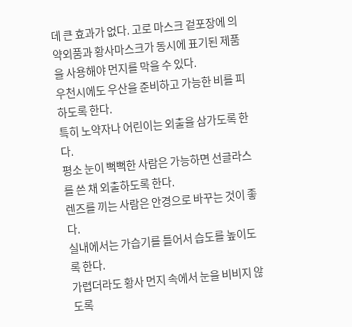데 큰 효과가 없다. 고로 마스크 겉포장에 의약외품과 황사마스크가 동시에 표기된 제품을 사용해야 먼지를 막을 수 있다.
우천시에도 우산을 준비하고 가능한 비를 피하도록 한다.
특히 노약자나 어린이는 외출을 삼가도록 한다.
평소 눈이 뻑뻑한 사람은 가능하면 선글라스를 쓴 채 외출하도록 한다.
렌즈를 끼는 사람은 안경으로 바꾸는 것이 좋다.
실내에서는 가습기를 틀어서 습도를 높이도록 한다.
가렵더라도 황사 먼지 속에서 눈을 비비지 않도록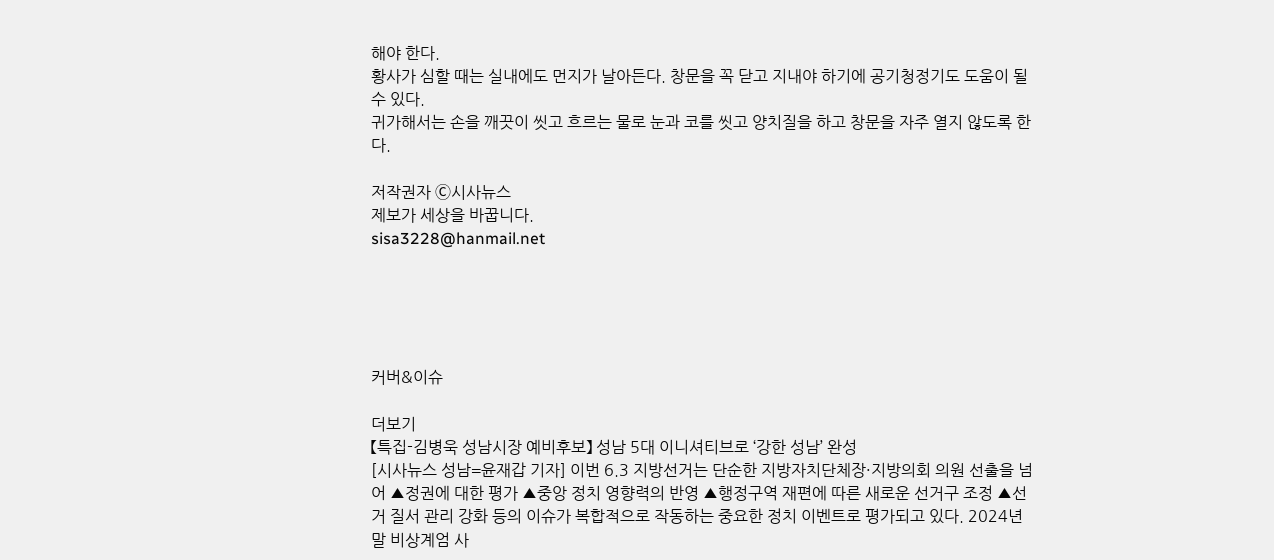해야 한다.
황사가 심할 때는 실내에도 먼지가 날아든다. 창문을 꼭 닫고 지내야 하기에 공기청정기도 도움이 될 수 있다.
귀가해서는 손을 깨끗이 씻고 흐르는 물로 눈과 코를 씻고 양치질을 하고 창문을 자주 열지 않도록 한다.

저작권자 Ⓒ시사뉴스
제보가 세상을 바꿉니다.
sisa3228@hanmail.net





커버&이슈

더보기
【특집-김병욱 성남시장 예비후보】 성남 5대 이니셔티브로 ‘강한 성남’ 완성
[시사뉴스 성남=윤재갑 기자] 이번 6.3 지방선거는 단순한 지방자치단체장·지방의회 의원 선출을 넘어 ▲정권에 대한 평가 ▲중앙 정치 영향력의 반영 ▲행정구역 재편에 따른 새로운 선거구 조정 ▲선거 질서 관리 강화 등의 이슈가 복합적으로 작동하는 중요한 정치 이벤트로 평가되고 있다. 2024년 말 비상계엄 사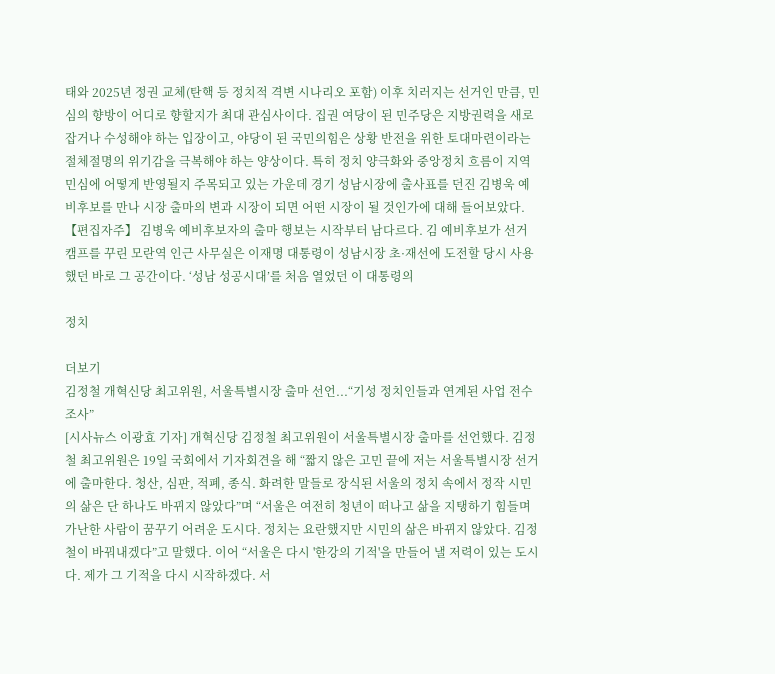태와 2025년 정권 교체(탄핵 등 정치적 격변 시나리오 포함) 이후 치러지는 선거인 만큼, 민심의 향방이 어디로 향할지가 최대 관심사이다. 집권 여당이 된 민주당은 지방권력을 새로 잡거나 수성해야 하는 입장이고, 야당이 된 국민의힘은 상황 반전을 위한 토대마련이라는 절체절명의 위기감을 극복해야 하는 양상이다. 특히 정치 양극화와 중앙정치 흐름이 지역 민심에 어떻게 반영될지 주목되고 있는 가운데 경기 성남시장에 출사표를 던진 김병욱 예비후보를 만나 시장 출마의 변과 시장이 되면 어떤 시장이 될 것인가에 대해 들어보았다. 【편집자주】 김병욱 예비후보자의 출마 행보는 시작부터 남다르다. 김 예비후보가 선거 캠프를 꾸린 모란역 인근 사무실은 이재명 대통령이 성남시장 초·재선에 도전할 당시 사용했던 바로 그 공간이다. ‘성남 성공시대’를 처음 열었던 이 대통령의

정치

더보기
김정철 개혁신당 최고위원, 서울특별시장 출마 선언...“기성 정치인들과 연계된 사업 전수조사”
[시사뉴스 이광효 기자] 개혁신당 김정철 최고위원이 서울특별시장 출마를 선언했다. 김정철 최고위원은 19일 국회에서 기자회견을 해 “짧지 않은 고민 끝에 저는 서울특별시장 선거에 출마한다. 청산, 심판, 적폐, 종식. 화려한 말들로 장식된 서울의 정치 속에서 정작 시민의 삶은 단 하나도 바뀌지 않았다”며 “서울은 여전히 청년이 떠나고 삶을 지탱하기 힘들며 가난한 사람이 꿈꾸기 어려운 도시다. 정치는 요란했지만 시민의 삶은 바뀌지 않았다. 김정철이 바꿔내겠다”고 말했다. 이어 “서울은 다시 '한강의 기적'을 만들어 낼 저력이 있는 도시다. 제가 그 기적을 다시 시작하겠다. 서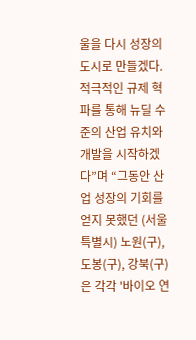울을 다시 성장의 도시로 만들겠다. 적극적인 규제 혁파를 통해 뉴딜 수준의 산업 유치와 개발을 시작하겠다”며 “그동안 산업 성장의 기회를 얻지 못했던 (서울특별시) 노원(구), 도봉(구), 강북(구)은 각각 '바이오 연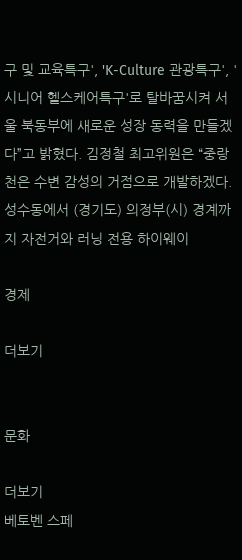구 및 교육특구', 'K-Culture 관광특구', '시니어 헬스케어특구'로 탈바꿈시켜 서울 북동부에 새로운 성장 동력을 만들겠다”고 밝혔다. 김정철 최고위원은 “중랑천은 수변 감성의 거점으로 개발하겠다. 성수동에서 (경기도) 의정부(시) 경계까지 자전거와 러닝 전용 하이웨이

경제

더보기


문화

더보기
베토벤 스페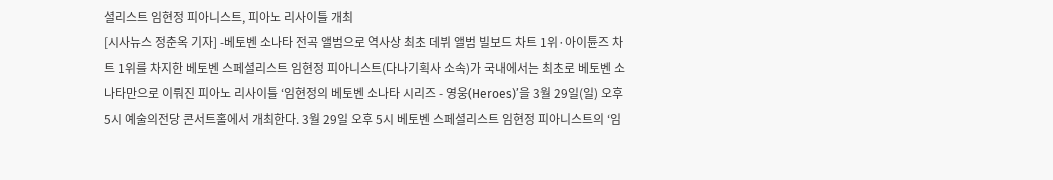셜리스트 임현정 피아니스트, 피아노 리사이틀 개최
[시사뉴스 정춘옥 기자] -베토벤 소나타 전곡 앨범으로 역사상 최초 데뷔 앨범 빌보드 차트 1위·아이튠즈 차트 1위를 차지한 베토벤 스페셜리스트 임현정 피아니스트(다나기획사 소속)가 국내에서는 최초로 베토벤 소나타만으로 이뤄진 피아노 리사이틀 ‘임현정의 베토벤 소나타 시리즈 - 영웅(Heroes)’을 3월 29일(일) 오후 5시 예술의전당 콘서트홀에서 개최한다. 3월 29일 오후 5시 베토벤 스페셜리스트 임현정 피아니스트의 ‘임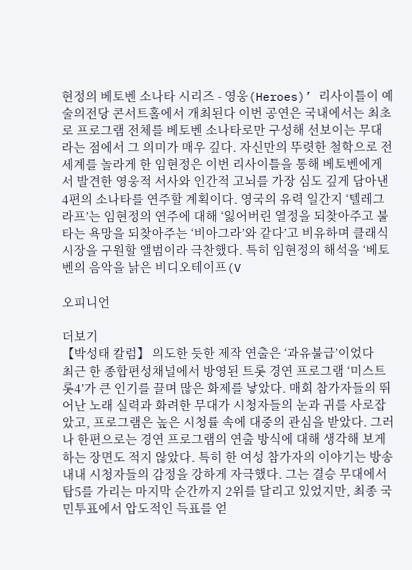현정의 베토벤 소나타 시리즈 - 영웅(Heroes)’ 리사이틀이 예술의전당 콘서트홀에서 개최된다 이번 공연은 국내에서는 최초로 프로그램 전체를 베토벤 소나타로만 구성해 선보이는 무대라는 점에서 그 의미가 매우 깊다. 자신만의 뚜렷한 철학으로 전 세계를 놀라게 한 임현정은 이번 리사이틀을 통해 베토벤에게서 발견한 영웅적 서사와 인간적 고뇌를 가장 심도 깊게 담아낸 4편의 소나타를 연주할 계획이다. 영국의 유력 일간지 ‘텔레그라프’는 임현정의 연주에 대해 ‘잃어버린 열정을 되찾아주고 불타는 욕망을 되찾아주는 ‘비아그라’와 같다’고 비유하며 클래식 시장을 구원할 앨범이라 극찬했다. 특히 임현정의 해석을 ‘베토벤의 음악을 낡은 비디오테이프(V

오피니언

더보기
【박성태 칼럼】 의도한 듯한 제작 연출은 ‘과유불급’이었다
최근 한 종합편성채널에서 방영된 트롯 경연 프로그램 ‘미스트롯4’가 큰 인기를 끌며 많은 화제를 낳았다. 매회 참가자들의 뛰어난 노래 실력과 화려한 무대가 시청자들의 눈과 귀를 사로잡았고, 프로그램은 높은 시청률 속에 대중의 관심을 받았다. 그러나 한편으로는 경연 프로그램의 연출 방식에 대해 생각해 보게 하는 장면도 적지 않았다. 특히 한 여성 참가자의 이야기는 방송 내내 시청자들의 감정을 강하게 자극했다. 그는 결승 무대에서 탑5를 가리는 마지막 순간까지 2위를 달리고 있었지만, 최종 국민투표에서 압도적인 득표를 얻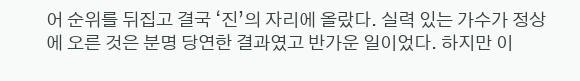어 순위를 뒤집고 결국 ‘진’의 자리에 올랐다. 실력 있는 가수가 정상에 오른 것은 분명 당연한 결과였고 반가운 일이었다. 하지만 이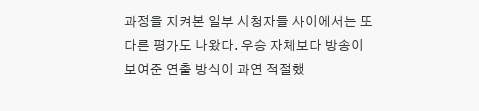과정을 지켜본 일부 시청자들 사이에서는 또 다른 평가도 나왔다. 우승 자체보다 방송이 보여준 연출 방식이 과연 적절했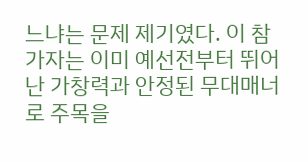느냐는 문제 제기였다. 이 참가자는 이미 예선전부터 뛰어난 가창력과 안정된 무대매너로 주목을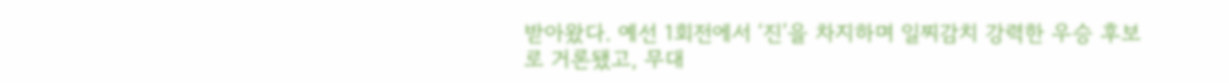받아왔다. 예선 1회전에서 ‘진’을 차지하며 일찌감치 강력한 우승 후보로 거론됐고, 무대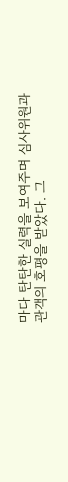마다 탄탄한 실력을 보여주며 심사위원과 관객의 호평을 받았다. 그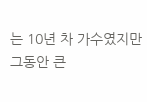는 10년 차 가수였지만 그동안 큰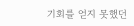기회를 얻지 못했던